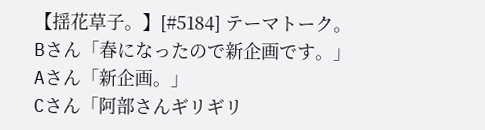【揺花草子。】[#5184] テーマトーク。
Bさん「春になったので新企画です。」
Aさん「新企画。」
Cさん「阿部さんギリギリ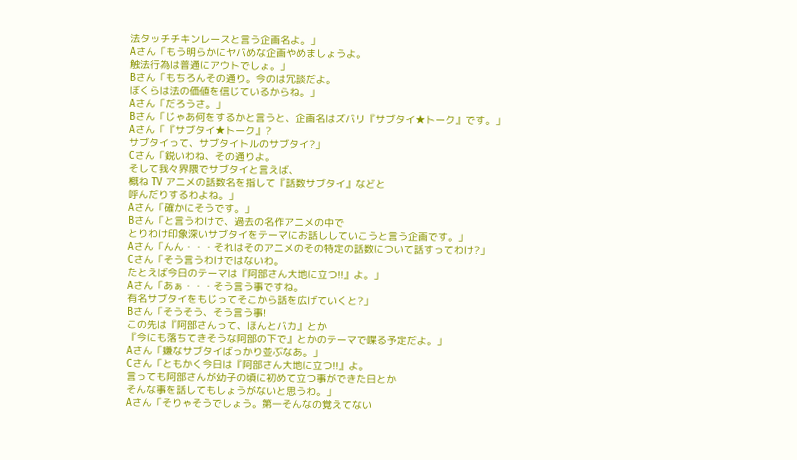法タッチチキンレースと言う企画名よ。」
Aさん「もう明らかにヤバめな企画やめましょうよ。
触法行為は普通にアウトでしょ。」
Bさん「もちろんその通り。今のは冗談だよ。
ぼくらは法の価値を信じているからね。」
Aさん「だろうさ。」
Bさん「じゃあ何をするかと言うと、企画名はズバリ『サブタイ★トーク』です。」
Aさん「『サブタイ★トーク』?
サブタイって、サブタイトルのサブタイ?」
Cさん「鋭いわね、その通りよ。
そして我々界隈でサブタイと言えば、
概ね TV アニメの話数名を指して『話数サブタイ』などと
呼んだりするわよね。」
Aさん「確かにそうです。」
Bさん「と言うわけで、過去の名作アニメの中で
とりわけ印象深いサブタイをテーマにお話ししていこうと言う企画です。」
Aさん「んん・・・それはそのアニメのその特定の話数について話すってわけ?」
Cさん「そう言うわけではないわ。
たとえば今日のテーマは『阿部さん大地に立つ!!』よ。」
Aさん「あぁ・・・そう言う事ですね。
有名サブタイをもじってそこから話を広げていくと?」
Bさん「そうそう、そう言う事!
この先は『阿部さんって、ほんとバカ』とか
『今にも落ちてきそうな阿部の下で』とかのテーマで喋る予定だよ。」
Aさん「嫌なサブタイばっかり並ぶなあ。」
Cさん「ともかく今日は『阿部さん大地に立つ!!』よ。
言っても阿部さんが幼子の頃に初めて立つ事ができた日とか
そんな事を話してもしょうがないと思うわ。」
Aさん「そりゃそうでしょう。第一そんなの覚えてない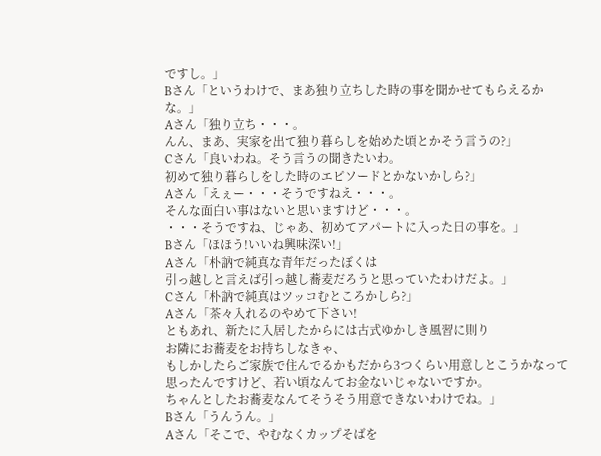ですし。」
Bさん「というわけで、まあ独り立ちした時の事を聞かせてもらえるかな。」
Aさん「独り立ち・・・。
んん、まあ、実家を出て独り暮らしを始めた頃とかそう言うの?」
Cさん「良いわね。そう言うの聞きたいわ。
初めて独り暮らしをした時のエピソードとかないかしら?」
Aさん「えぇー・・・そうですねえ・・・。
そんな面白い事はないと思いますけど・・・。
・・・そうですね、じゃあ、初めてアパートに入った日の事を。」
Bさん「ほほう!いいね興味深い!」
Aさん「朴訥で純真な青年だったぼくは
引っ越しと言えば引っ越し蕎麦だろうと思っていたわけだよ。」
Cさん「朴訥で純真はツッコむところかしら?」
Aさん「茶々入れるのやめて下さい!
ともあれ、新たに入居したからには古式ゆかしき風習に則り
お隣にお蕎麦をお持ちしなきゃ、
もしかしたらご家族で住んでるかもだから3つくらい用意しとこうかなって
思ったんですけど、若い頃なんてお金ないじゃないですか。
ちゃんとしたお蕎麦なんてそうそう用意できないわけでね。」
Bさん「うんうん。」
Aさん「そこで、やむなくカップそばを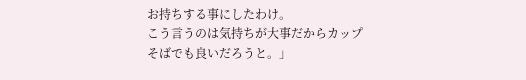お持ちする事にしたわけ。
こう言うのは気持ちが大事だからカップそばでも良いだろうと。」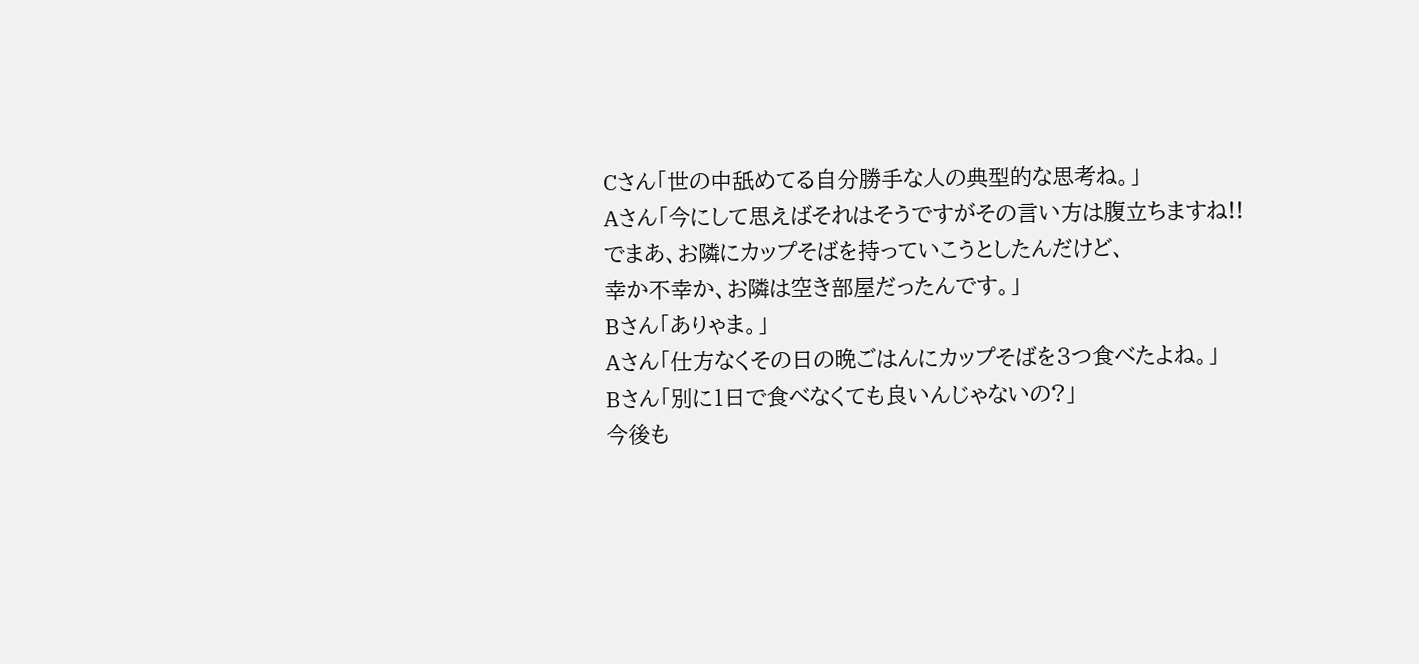Cさん「世の中舐めてる自分勝手な人の典型的な思考ね。」
Aさん「今にして思えばそれはそうですがその言い方は腹立ちますね!!
でまあ、お隣にカップそばを持っていこうとしたんだけど、
幸か不幸か、お隣は空き部屋だったんです。」
Bさん「ありゃま。」
Aさん「仕方なくその日の晩ごはんにカップそばを3つ食べたよね。」
Bさん「別に1日で食べなくても良いんじゃないの?」
今後も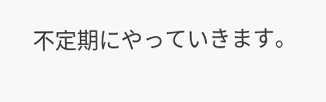不定期にやっていきます。